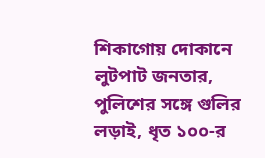শিকাগোয় দোকানে লুটপাট জনতার, পুলিশের সঙ্গে গুলির লড়াই, ধৃত ১০০-র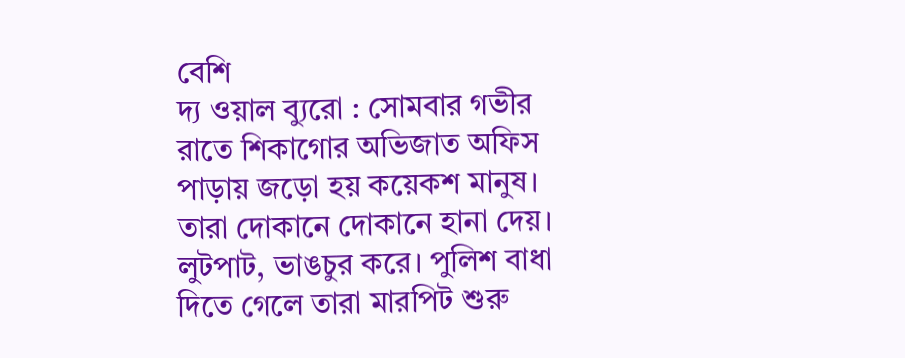বেশি
দ্য ওয়াল ব্যুরো : সোমবার গভীর রাতে শিকাগোর অভিজাত অফিস পাড়ায় জড়ো হয় কয়েকশ মানুষ। তারা দোকানে দোকানে হানা দেয়। লুটপাট, ভাঙচুর করে। পুলিশ বাধা দিতে গেলে তারা মারপিট শুরু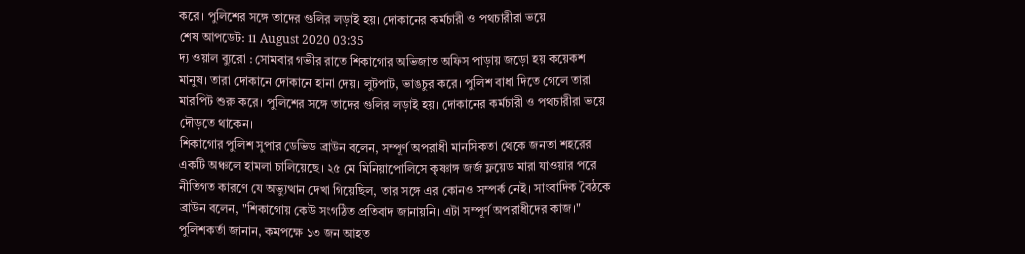করে। পুলিশের সঙ্গে তাদের গুলির লড়াই হয়। দোকানের কর্মচারী ও পথচারীরা ভয়ে
শেষ আপডেট: 11 August 2020 03:35
দ্য ওয়াল ব্যুরো : সোমবার গভীর রাতে শিকাগোর অভিজাত অফিস পাড়ায় জড়ো হয় কয়েকশ মানুষ। তারা দোকানে দোকানে হানা দেয়। লুটপাট, ভাঙচুর করে। পুলিশ বাধা দিতে গেলে তারা মারপিট শুরু করে। পুলিশের সঙ্গে তাদের গুলির লড়াই হয়। দোকানের কর্মচারী ও পথচারীরা ভয়ে দৌড়তে থাকেন।
শিকাগোর পুলিশ সুপার ডেভিড ব্রাউন বলেন, সম্পূর্ণ অপরাধী মানসিকতা থেকে জনতা শহরের একটি অঞ্চলে হামলা চালিয়েছে। ২৫ মে মিনিয়াপোলিসে কৃষ্ণাঙ্গ জর্জ ফ্লয়েড মারা যাওয়ার পরে নীতিগত কারণে যে অভ্যুত্থান দেখা গিয়েছিল, তার সঙ্গে এর কোনও সম্পর্ক নেই। সাংবাদিক বৈঠকে ব্রাউন বলেন, "শিকাগোয় কেউ সংগঠিত প্রতিবাদ জানায়নি। এটা সম্পূর্ণ অপরাধীদের কাজ।" পুলিশকর্তা জানান, কমপক্ষে ১৩ জন আহত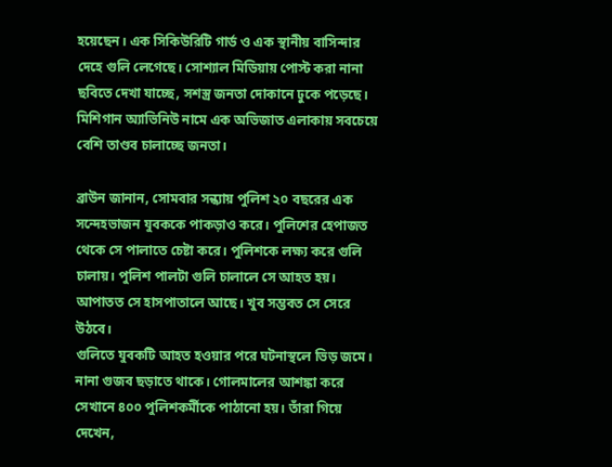হয়েছেন। এক সিকিউরিটি গার্ড ও এক স্থানীয় বাসিন্দার দেহে গুলি লেগেছে। সোশ্যাল মিডিয়ায় পোস্ট করা নানা ছবিতে দেখা যাচ্ছে, সশস্ত্র জনতা দোকানে ঢুকে পড়েছে। মিশিগান অ্যাভিনিউ নামে এক অভিজাত এলাকায় সবচেয়ে বেশি তাণ্ডব চালাচ্ছে জনতা।

ব্রাউন জানান, সোমবার সন্ধ্যায় পুলিশ ২০ বছরের এক সন্দেহভাজন যুবককে পাকড়াও করে। পুলিশের হেপাজত থেকে সে পালাতে চেষ্টা করে। পুলিশকে লক্ষ্য করে গুলি চালায়। পুলিশ পালটা গুলি চালালে সে আহত হয়। আপাতত সে হাসপাতালে আছে। খুব সম্ভবত সে সেরে উঠবে।
গুলিতে যুবকটি আহত হওয়ার পরে ঘটনাস্থলে ভিড় জমে। নানা গুজব ছড়াতে থাকে। গোলমালের আশঙ্কা করে সেখানে ৪০০ পুলিশকর্মীকে পাঠানো হয়। তাঁরা গিয়ে দেখেন,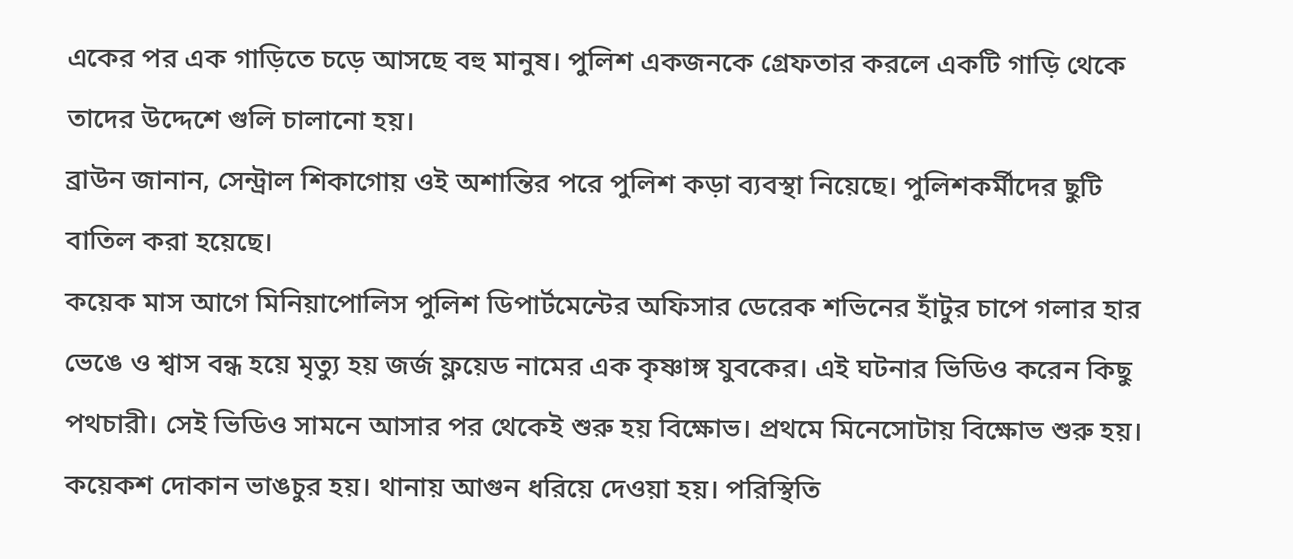একের পর এক গাড়িতে চড়ে আসছে বহু মানুষ। পুলিশ একজনকে গ্রেফতার করলে একটি গাড়ি থেকে তাদের উদ্দেশে গুলি চালানো হয়।
ব্রাউন জানান, সেন্ট্রাল শিকাগোয় ওই অশান্তির পরে পুলিশ কড়া ব্যবস্থা নিয়েছে। পুলিশকর্মীদের ছুটি বাতিল করা হয়েছে।
কয়েক মাস আগে মিনিয়াপোলিস পুলিশ ডিপার্টমেন্টের অফিসার ডেরেক শভিনের হাঁটুর চাপে গলার হার ভেঙে ও শ্বাস বন্ধ হয়ে মৃত্যু হয় জর্জ ফ্লয়েড নামের এক কৃষ্ণাঙ্গ যুবকের। এই ঘটনার ভিডিও করেন কিছু পথচারী। সেই ভিডিও সামনে আসার পর থেকেই শুরু হয় বিক্ষোভ। প্রথমে মিনেসোটায় বিক্ষোভ শুরু হয়। কয়েকশ দোকান ভাঙচুর হয়। থানায় আগুন ধরিয়ে দেওয়া হয়। পরিস্থিতি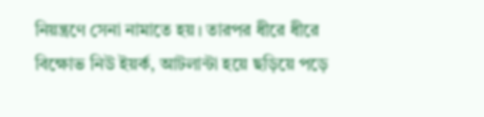নিয়ন্ত্রণে সেনা নামাতে হয়। তারপর ধীরে ধীরে বিক্ষোভ নিউ ইয়র্ক, আটলান্টা হয়ে ছড়িয়ে পড়ে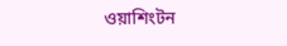ওয়াশিংটন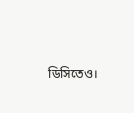ডিসিতেও।